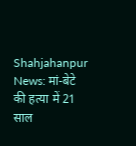Shahjahanpur News: मां-बेटे की हत्या में 21 साल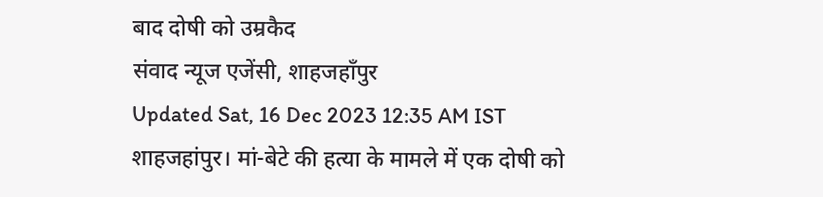बाद दोषी को उम्रकैद
संवाद न्यूज एजेंसी, शाहजहाँपुर
Updated Sat, 16 Dec 2023 12:35 AM IST
शाहजहांपुर। मां-बेटे की हत्या के मामले में एक दोषी को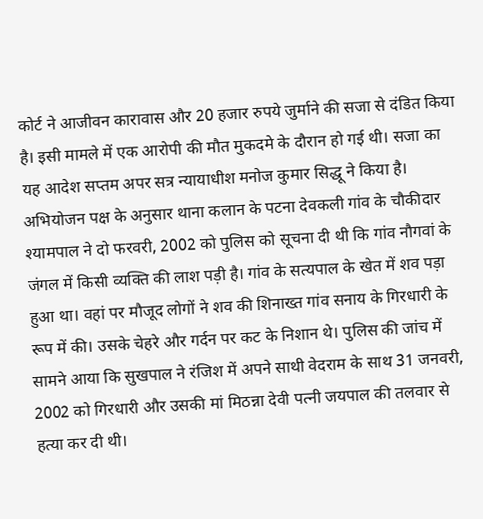कोर्ट ने आजीवन कारावास और 20 हजार रुपये जुर्माने की सजा से दंडित किया है। इसी मामले में एक आरोपी की मौत मुकदमे के दौरान हो गई थी। सजा का यह आदेश सप्तम अपर सत्र न्यायाधीश मनोज कुमार सिद्धू ने किया है।
अभियोजन पक्ष के अनुसार थाना कलान के पटना देवकली गांव के चौकीदार श्यामपाल ने दो फरवरी, 2002 को पुलिस को सूचना दी थी कि गांव नौगवां के जंगल में किसी व्यक्ति की लाश पड़ी है। गांव के सत्यपाल के खेत में शव पड़ा हुआ था। वहां पर मौजूद लोगों ने शव की शिनाख्त गांव सनाय के गिरधारी के रूप में की। उसके चेहरे और गर्दन पर कट के निशान थे। पुलिस की जांच में सामने आया कि सुखपाल ने रंजिश में अपने साथी वेदराम के साथ 31 जनवरी, 2002 को गिरधारी और उसकी मां मिठन्ना देवी पत्नी जयपाल की तलवार से हत्या कर दी थी।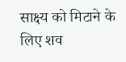साक्ष्य को मिटाने के लिए शव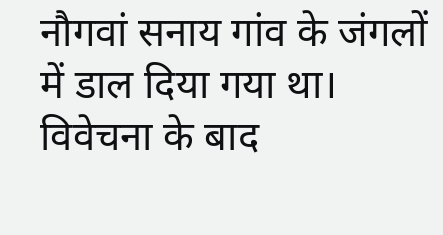नौगवां सनाय गांव के जंगलों में डाल दिया गया था। विवेचना के बाद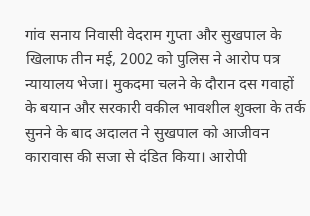गांव सनाय निवासी वेदराम गुप्ता और सुखपाल के खिलाफ तीन मई, 2002 को पुलिस ने आरोप पत्र न्यायालय भेजा। मुकदमा चलने के दौरान दस गवाहों के बयान और सरकारी वकील भावशील शुक्ला के तर्क सुनने के बाद अदालत ने सुखपाल को आजीवन कारावास की सजा से दंडित किया। आरोपी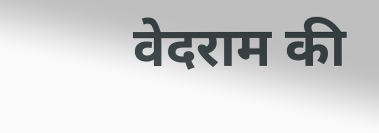वेदराम की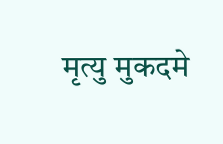मृत्यु मुकदमे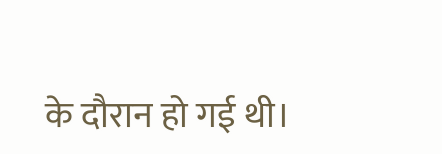के दौरान हो गई थी।